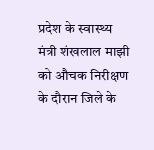प्रदेश के स्वास्थ्य मंत्री शंखलाल माझी को औचक निरीक्षण के दौरान जिले के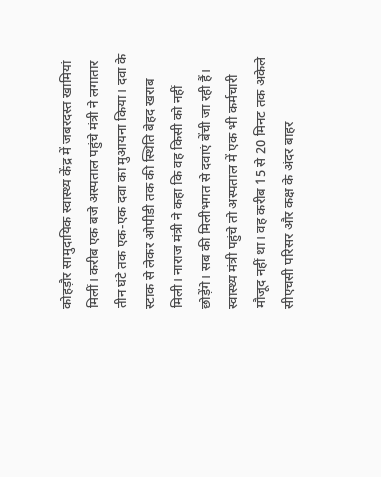कोहड़ौर सामुदायिक स्वास्थ्य केंद्र में जबरदस्त खामियां मिलीं। करीब एक बजे अस्पताल पहुंचे मंत्री ने लगातार तीन घंटे तक एक-एक दवा का मुआयना किया। दवा के स्टाक से लेकर ओपीडी तक की स्थिति बेहद खराब मिली। नाराज मंत्री ने कहा कि वह किसी को नहीं छोड़ेंगे। सब की मिलीभगत से दवाएं बेंची जा रही हैं।
स्वास्थ्य मंत्री पहुंचे तो अस्पताल में एक भी कर्मचारी मौजूद नहीं था। वह करीब 15 से 20 मिनट तक अकेले सीएचसी परिसर और कक्ष के अंदर बाहर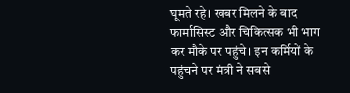घूमते रहे। खबर मिलने के बाद फार्मासिस्ट और चिकित्सक भी भाग कर मौके पर पहुंचे। इन कर्मियों के पहुंचने पर मंत्री ने सबसे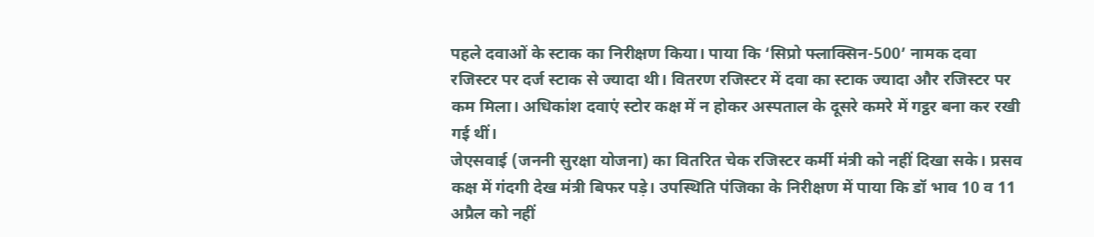पहले दवाओं के स्टाक का निरीक्षण किया। पाया कि ‘सिप्रो फ्लाक्सिन-500’ नामक दवा रजिस्टर पर दर्ज स्टाक से ज्यादा थी। वितरण रजिस्टर में दवा का स्टाक ज्यादा और रजिस्टर पर कम मिला। अधिकांश दवाएं स्टोर कक्ष में न होकर अस्पताल के दूसरे कमरे में गट्ठर बना कर रखी गई थीं।
जेएसवाई (जननी सुरक्षा योजना) का वितरित चेक रजिस्टर कर्मी मंत्री को नहीं दिखा सके। प्रसव कक्ष में गंदगी देख मंत्री बिफर पड़े। उपस्थिति पंजिका के निरीक्षण में पाया कि डॉ भाव 10 व 11 अप्रैल को नहीं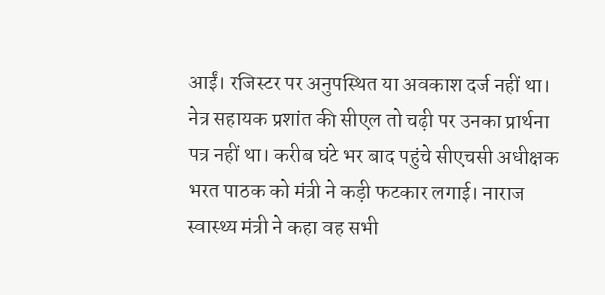आईं। रजिस्टर पर अनुपस्थित या अवकाश दर्ज नहीं था। नेत्र सहायक प्रशांत की सीएल तो चढ़ी पर उनका प्रार्थना पत्र नहीं था। करीब घंटे भर बाद पहुंचे सीएचसी अधीक्षक भरत पाठक को मंत्री ने कड़ी फटकार लगाई। नाराज स्वास्थ्य मंत्री ने कहा वह सभी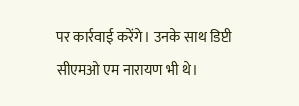पर कार्रवाई करेंगे। उनके साथ डिप्टी सीएमओ एम नारायण भी थे।